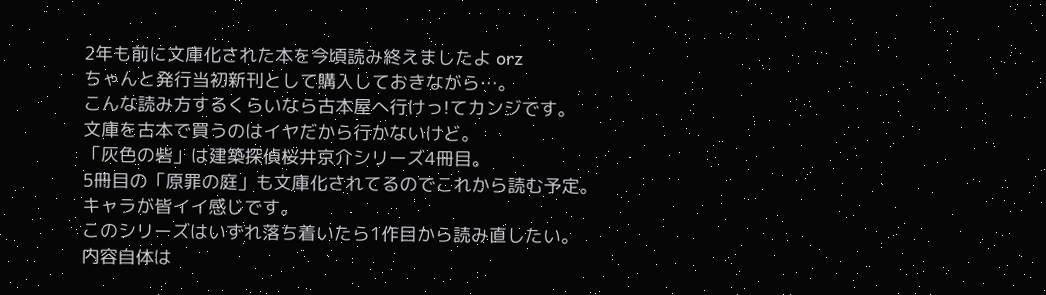2年も前に文庫化された本を今頃読み終えましたよ orz
ちゃんと発行当初新刊として購入しておきながら…。
こんな読み方するくらいなら古本屋へ行けっ!てカンジです。
文庫を古本で買うのはイヤだから行かないけど。
「灰色の砦」は建築探偵桜井京介シリーズ4冊目。
5冊目の「原罪の庭」も文庫化されてるのでこれから読む予定。
キャラが皆イイ感じです。
このシリーズはいずれ落ち着いたら1作目から読み直したい。
内容自体は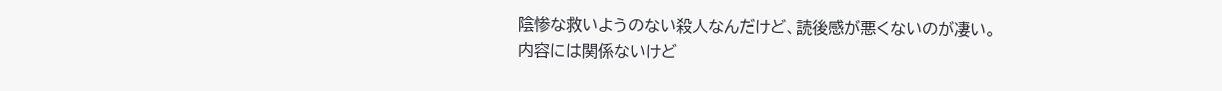陰惨な救いようのない殺人なんだけど、読後感が悪くないのが凄い。
内容には関係ないけど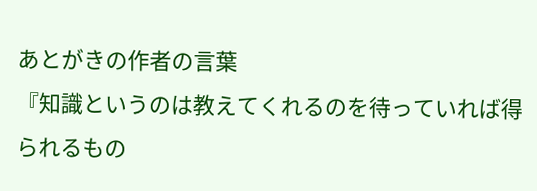あとがきの作者の言葉
『知識というのは教えてくれるのを待っていれば得られるもの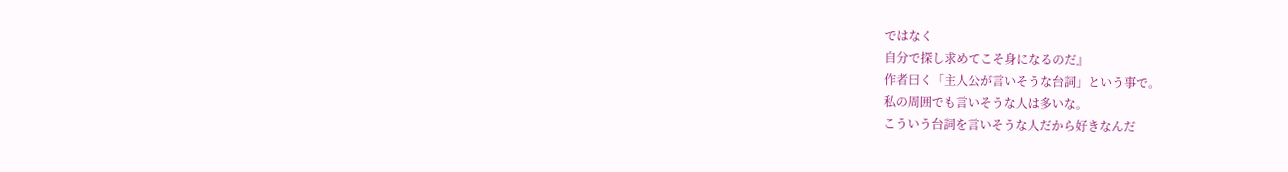ではなく
自分で探し求めてこそ身になるのだ』
作者曰く「主人公が言いそうな台詞」という事で。
私の周囲でも言いそうな人は多いな。
こういう台詞を言いそうな人だから好きなんだ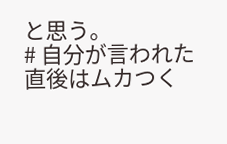と思う。
# 自分が言われた直後はムカつく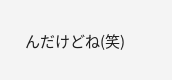んだけどね(笑)